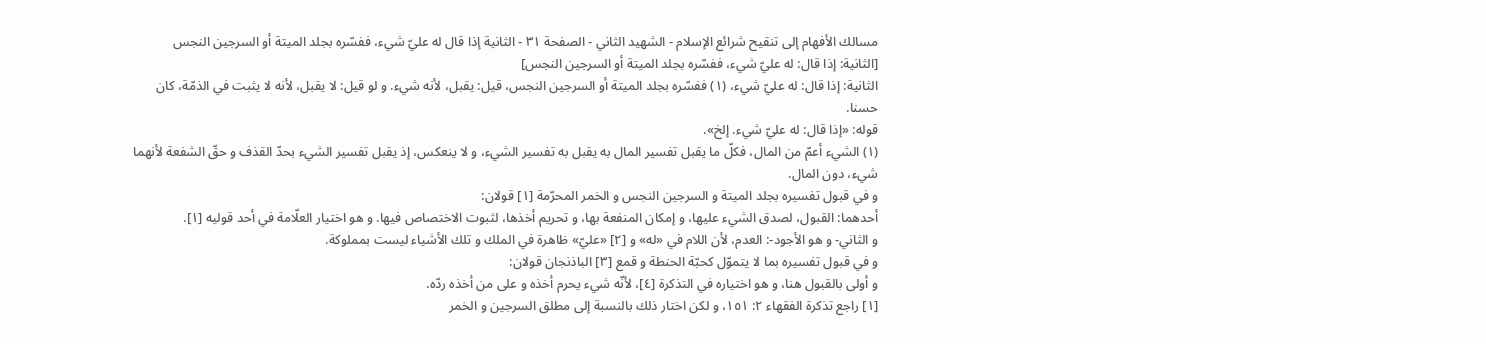مسالك الأفهام إلى تنقيح شرائع الإسلام - الشهيد الثاني - الصفحة ٣١ - الثانية إذا قال له عليّ شيء، ففسّره بجلد الميتة أو السرجين النجس
[الثانية: إذا قال: له عليّ شيء، ففسّره بجلد الميتة أو السرجين النجس]
الثانية: إذا قال: له عليّ شيء، (١) ففسّره بجلد الميتة أو السرجين النجس، قيل: يقبل، لأنه شيء. و لو قيل: لا يقبل، لأنه لا يثبت في الذمّة، كان حسنا.
قوله: «إذا قال: له عليّ شيء. إلخ».
(١) الشيء أعمّ من المال، فكلّ ما يقبل تفسير المال به يقبل به تفسير الشيء، و لا ينعكس، إذ يقبل تفسير الشيء بحدّ القذف و حقّ الشفعة لأنهما شيء، دون المال.
و في قبول تفسيره بجلد الميتة و السرجين النجس و الخمر المحرّمة [١] قولان:
أحدهما: القبول، لصدق الشيء عليها، و إمكان المنفعة بها، و تحريم أخذها، لثبوت الاختصاص فيها. و هو اختيار العلّامة في أحد قوليه [١].
و الثاني- و هو الأجود-: العدم، لأن اللام في «له» و [٢] «عليّ» ظاهرة في الملك و تلك الأشياء ليست بمملوكة.
و في قبول تفسيره بما لا يتموّل كحبّة الحنطة و قمع [٣] الباذنجان قولان:
و أولى بالقبول هنا، و هو اختياره في التذكرة [٤]، لأنّه شيء يحرم أخذه و على من أخذه ردّه.
[١] راجع تذكرة الفقهاء ٢: ١٥١، و لكن اختار ذلك بالنسبة إلى مطلق السرجين و الخمر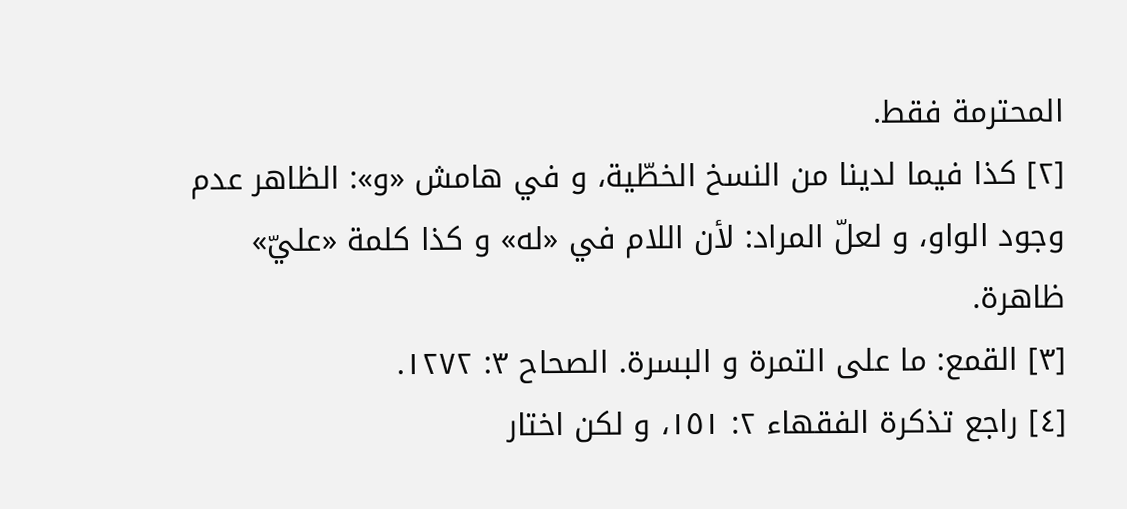المحترمة فقط.
[٢] كذا فيما لدينا من النسخ الخطّية، و في هامش «و»: الظاهر عدم وجود الواو، و لعلّ المراد: لأن اللام في «له» و كذا كلمة «عليّ» ظاهرة.
[٣] القمع: ما على التمرة و البسرة. الصحاح ٣: ١٢٧٢.
[٤] راجع تذكرة الفقهاء ٢: ١٥١، و لكن اختار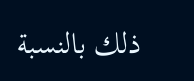ذلك بالنسبة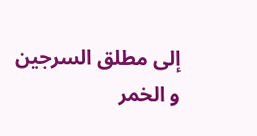إلى مطلق السرجين و الخمر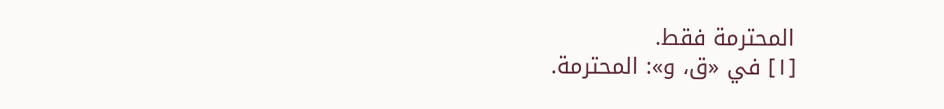المحترمة فقط.
[١] في «ق، و»: المحترمة.